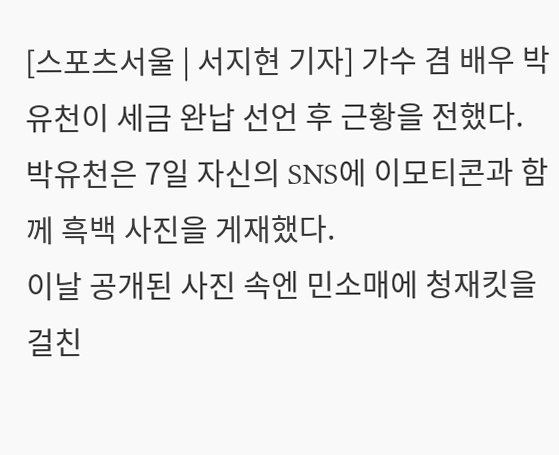[스포츠서울 | 서지현 기자] 가수 겸 배우 박유천이 세금 완납 선언 후 근황을 전했다.
박유천은 7일 자신의 SNS에 이모티콘과 함께 흑백 사진을 게재했다.
이날 공개된 사진 속엔 민소매에 청재킷을 걸친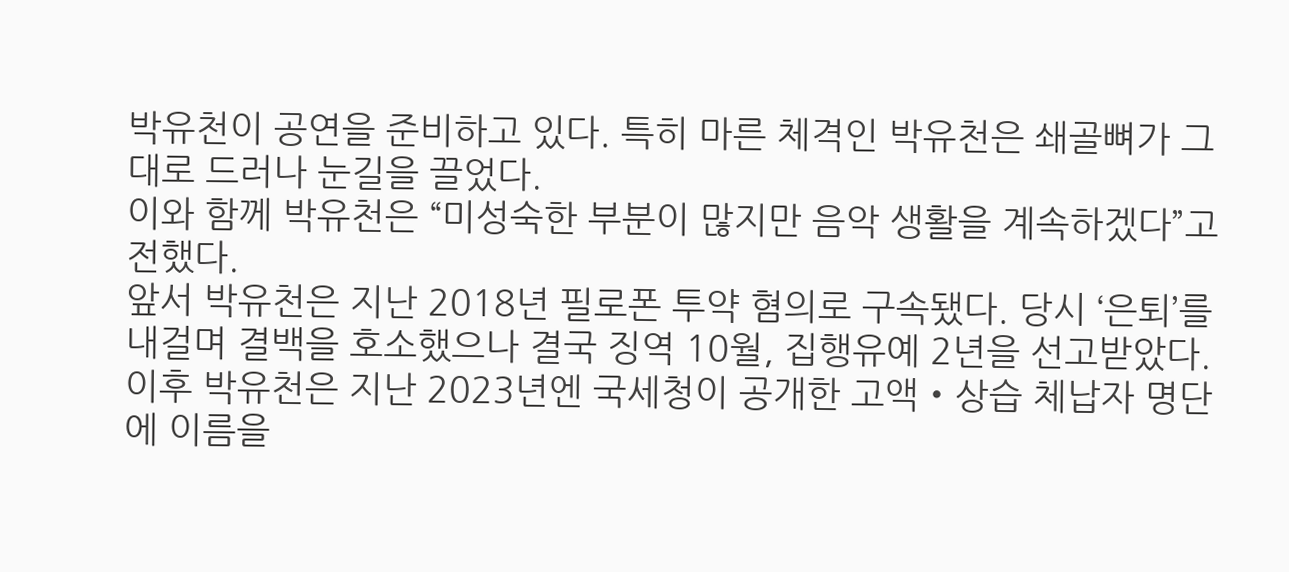박유천이 공연을 준비하고 있다. 특히 마른 체격인 박유천은 쇄골뼈가 그대로 드러나 눈길을 끌었다.
이와 함께 박유천은 “미성숙한 부분이 많지만 음악 생활을 계속하겠다”고 전했다.
앞서 박유천은 지난 2018년 필로폰 투약 혐의로 구속됐다. 당시 ‘은퇴’를 내걸며 결백을 호소했으나 결국 징역 10월, 집행유예 2년을 선고받았다.
이후 박유천은 지난 2023년엔 국세청이 공개한 고액・상습 체납자 명단에 이름을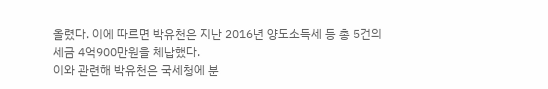올렸다. 이에 따르면 박유천은 지난 2016년 양도소득세 등 총 5건의 세금 4억900만원을 체납했다.
이와 관련해 박유천은 국세청에 분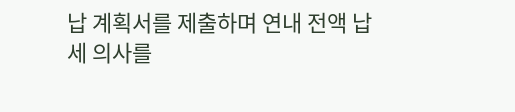납 계획서를 제출하며 연내 전액 납세 의사를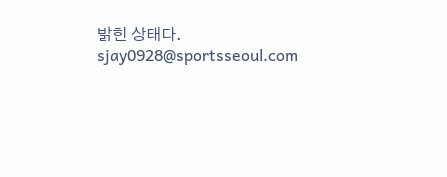밝힌 상태다. sjay0928@sportsseoul.com